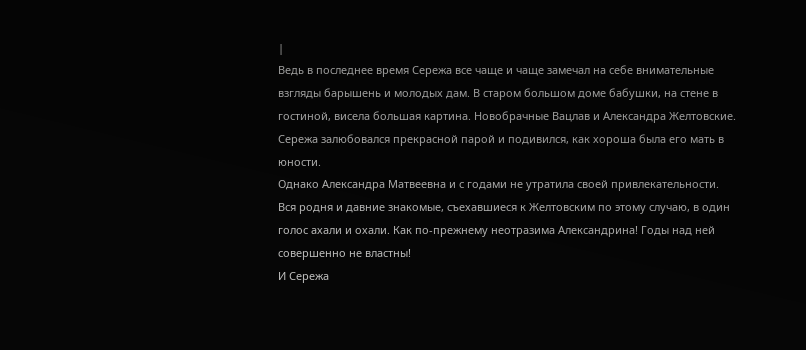|
Ведь в последнее время Сережа все чаще и чаще замечал на себе внимательные взгляды барышень и молодых дам. В старом большом доме бабушки, на стене в гостиной, висела большая картина. Новобрачные Вацлав и Александра Желтовские. Сережа залюбовался прекрасной парой и подивился, как хороша была его мать в юности.
Однако Александра Матвеевна и с годами не утратила своей привлекательности. Вся родня и давние знакомые, съехавшиеся к Желтовским по этому случаю, в один голос ахали и охали. Как по-прежнему неотразима Александрина! Годы над ней совершенно не властны!
И Сережа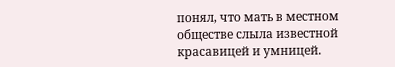понял, что мать в местном обществе слыла известной красавицей и умницей.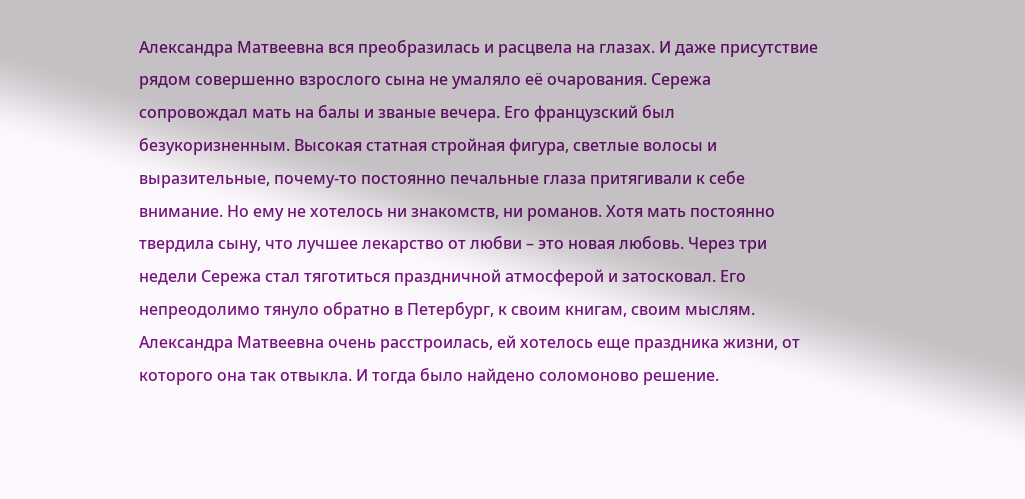Александра Матвеевна вся преобразилась и расцвела на глазах. И даже присутствие рядом совершенно взрослого сына не умаляло её очарования. Сережа сопровождал мать на балы и званые вечера. Его французский был безукоризненным. Высокая статная стройная фигура, светлые волосы и выразительные, почему-то постоянно печальные глаза притягивали к себе внимание. Но ему не хотелось ни знакомств, ни романов. Хотя мать постоянно твердила сыну, что лучшее лекарство от любви – это новая любовь. Через три недели Сережа стал тяготиться праздничной атмосферой и затосковал. Его непреодолимо тянуло обратно в Петербург, к своим книгам, своим мыслям. Александра Матвеевна очень расстроилась, ей хотелось еще праздника жизни, от которого она так отвыкла. И тогда было найдено соломоново решение.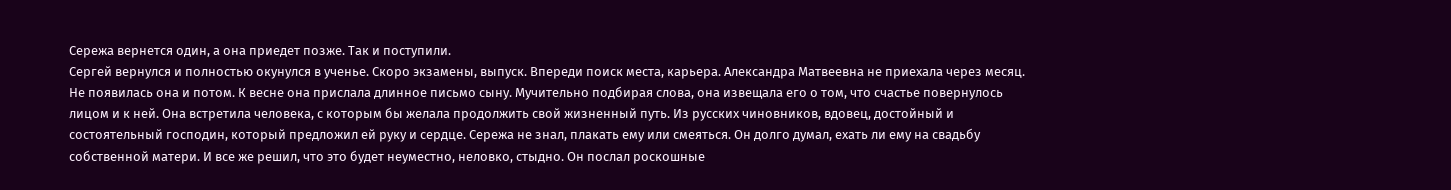Сережа вернется один, а она приедет позже. Так и поступили.
Сергей вернулся и полностью окунулся в ученье. Скоро экзамены, выпуск. Впереди поиск места, карьера. Александра Матвеевна не приехала через месяц. Не появилась она и потом. К весне она прислала длинное письмо сыну. Мучительно подбирая слова, она извещала его о том, что счастье повернулось лицом и к ней. Она встретила человека, с которым бы желала продолжить свой жизненный путь. Из русских чиновников, вдовец, достойный и состоятельный господин, который предложил ей руку и сердце. Сережа не знал, плакать ему или смеяться. Он долго думал, ехать ли ему на свадьбу собственной матери. И все же решил, что это будет неуместно, неловко, стыдно. Он послал роскошные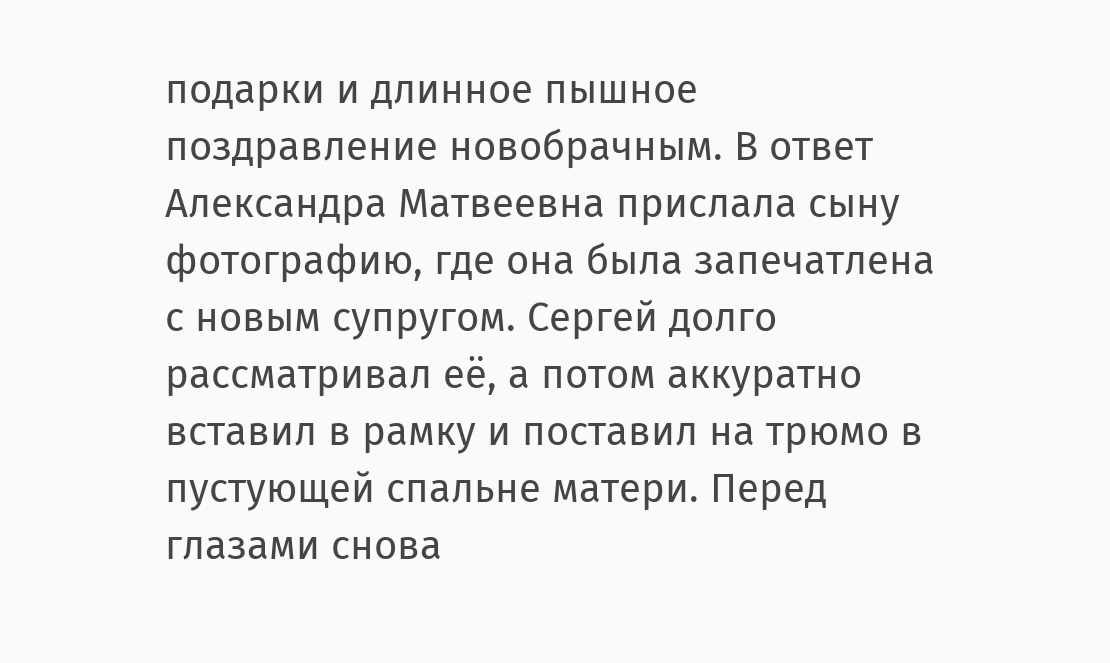подарки и длинное пышное поздравление новобрачным. В ответ Александра Матвеевна прислала сыну фотографию, где она была запечатлена с новым супругом. Сергей долго рассматривал её, а потом аккуратно вставил в рамку и поставил на трюмо в пустующей спальне матери. Перед глазами снова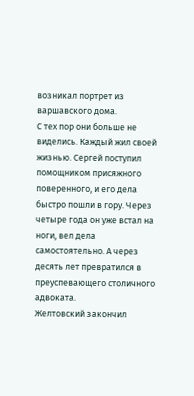возникал портрет из варшавского дома.
С тех пор они больше не виделись. Каждый жил своей жизнью. Сергей поступил помощником присяжного поверенного, и его дела быстро пошли в гору. Через четыре года он уже встал на ноги, вел дела самостоятельно. А через десять лет превратился в преуспевающего столичного адвоката.
Желтовский закончил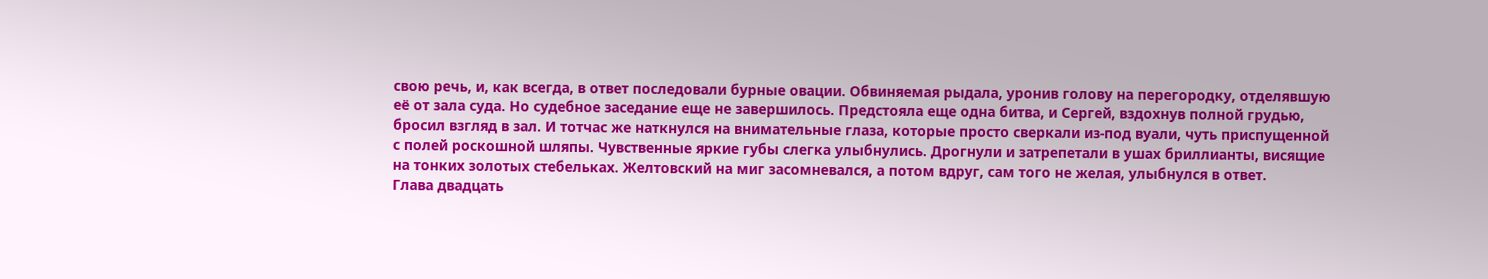свою речь, и, как всегда, в ответ последовали бурные овации. Обвиняемая рыдала, уронив голову на перегородку, отделявшую её от зала суда. Но судебное заседание еще не завершилось. Предстояла еще одна битва, и Сергей, вздохнув полной грудью, бросил взгляд в зал. И тотчас же наткнулся на внимательные глаза, которые просто сверкали из-под вуали, чуть приспущенной с полей роскошной шляпы. Чувственные яркие губы слегка улыбнулись. Дрогнули и затрепетали в ушах бриллианты, висящие на тонких золотых стебельках. Желтовский на миг засомневался, а потом вдруг, сам того не желая, улыбнулся в ответ.
Глава двадцать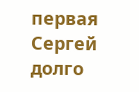первая
Сергей долго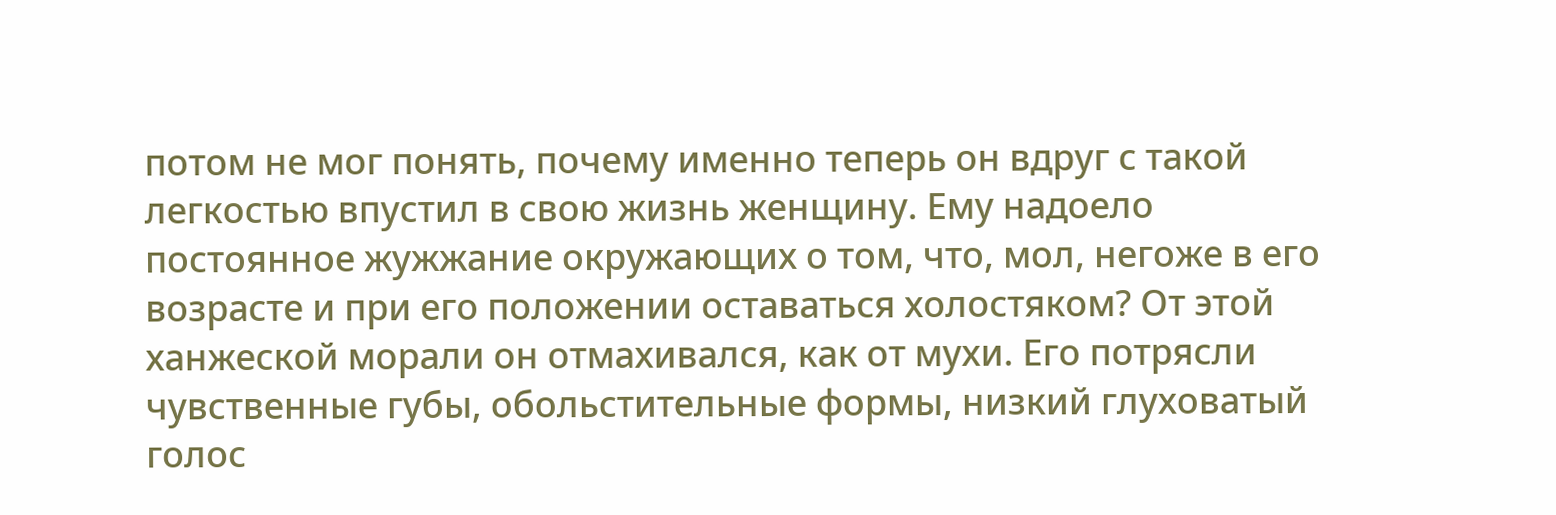потом не мог понять, почему именно теперь он вдруг с такой легкостью впустил в свою жизнь женщину. Ему надоело постоянное жужжание окружающих о том, что, мол, негоже в его возрасте и при его положении оставаться холостяком? От этой ханжеской морали он отмахивался, как от мухи. Его потрясли чувственные губы, обольстительные формы, низкий глуховатый голос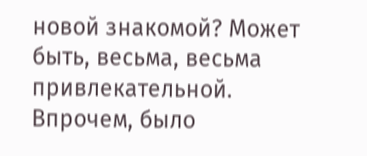новой знакомой? Может быть, весьма, весьма привлекательной. Впрочем, было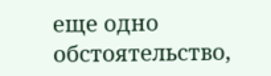еще одно обстоятельство,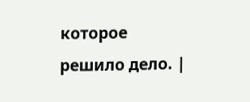которое решило дело. |